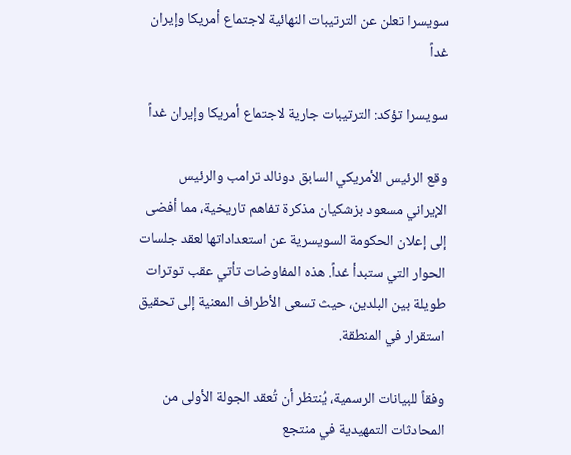سويسرا تعلن عن الترتيبات النهائية لاجتماع أمريكا وإيران غداً

سويسرا تؤكد: الترتيبات جارية لاجتماع أمريكا وإيران غداً

وقع الرئيس الأمريكي السابق دونالد ترامب والرئيس الإيراني مسعود بزشكيان مذكرة تفاهم تاريخية، مما أفضى إلى إعلان الحكومة السويسرية عن استعداداتها لعقد جلسات الحوار التي ستبدأ غداً. هذه المفاوضات تأتي عقب توترات طويلة بين البلدين، حيث تسعى الأطراف المعنية إلى تحقيق استقرار في المنطقة.

وفقاً للبيانات الرسمية، يُنتظر أن تُعقد الجولة الأولى من المحادثات التمهيدية في منتجع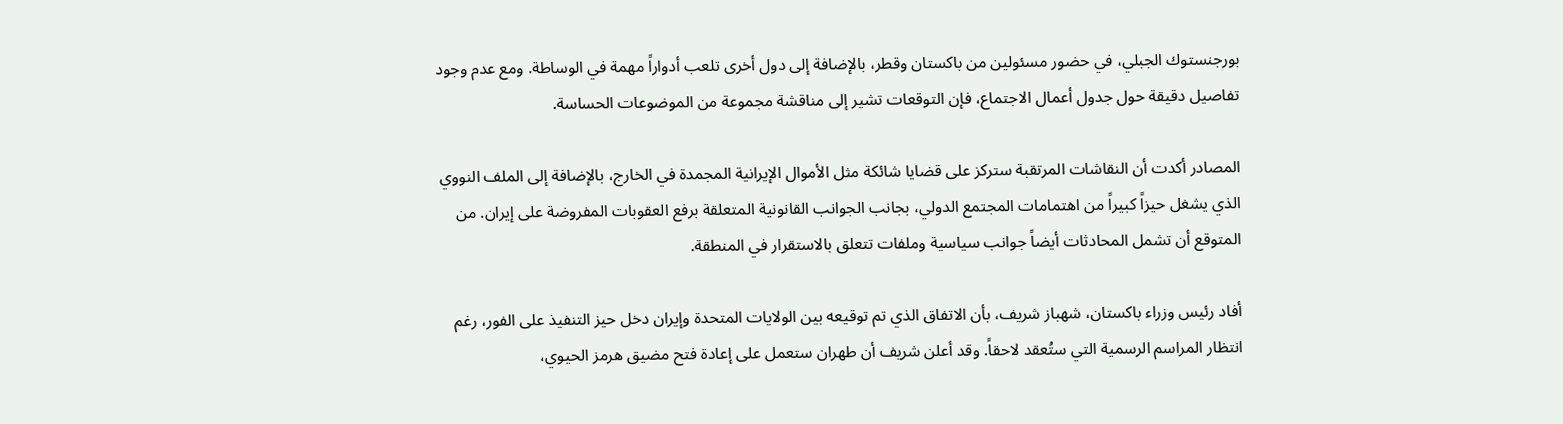بورجنستوك الجبلي، في حضور مسئولين من باكستان وقطر، بالإضافة إلى دول أخرى تلعب أدواراً مهمة في الوساطة. ومع عدم وجود تفاصيل دقيقة حول جدول أعمال الاجتماع، فإن التوقعات تشير إلى مناقشة مجموعة من الموضوعات الحساسة.

المصادر أكدت أن النقاشات المرتقبة ستركز على قضايا شائكة مثل الأموال الإيرانية المجمدة في الخارج، بالإضافة إلى الملف النووي الذي يشغل حيزاً كبيراً من اهتمامات المجتمع الدولي، بجانب الجوانب القانونية المتعلقة برفع العقوبات المفروضة على إيران. من المتوقع أن تشمل المحادثات أيضاً جوانب سياسية وملفات تتعلق بالاستقرار في المنطقة.

أفاد رئيس وزراء باكستان، شهباز شريف، بأن الاتفاق الذي تم توقيعه بين الولايات المتحدة وإيران دخل حيز التنفيذ على الفور، رغم انتظار المراسم الرسمية التي ستُعقد لاحقاً. وقد أعلن شريف أن طهران ستعمل على إعادة فتح مضيق هرمز الحيوي،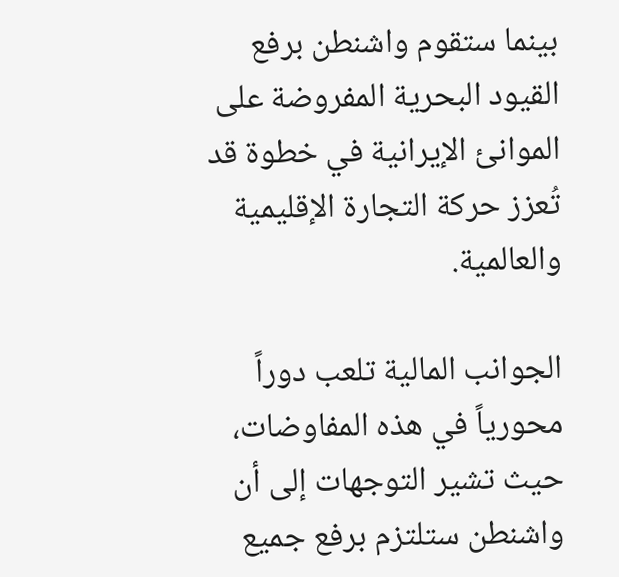بينما ستقوم واشنطن برفع القيود البحرية المفروضة على الموانئ الإيرانية في خطوة قد تُعزز حركة التجارة الإقليمية والعالمية.

الجوانب المالية تلعب دوراً محورياً في هذه المفاوضات، حيث تشير التوجهات إلى أن واشنطن ستلتزم برفع جميع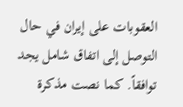العقوبات على إيران في حال التوصل إلى اتفاق شامل يجد توافقاً. كما نصت مذكرة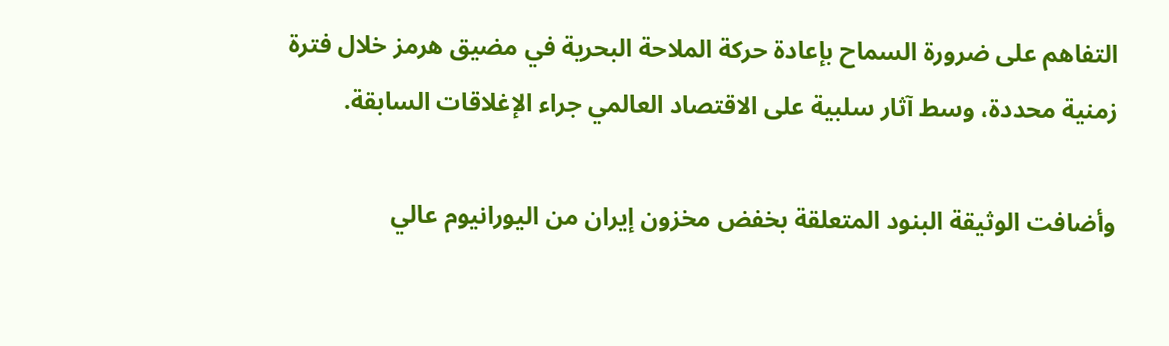التفاهم على ضرورة السماح بإعادة حركة الملاحة البحرية في مضيق هرمز خلال فترة زمنية محددة، وسط آثار سلبية على الاقتصاد العالمي جراء الإغلاقات السابقة.

وأضافت الوثيقة البنود المتعلقة بخفض مخزون إيران من اليورانيوم عالي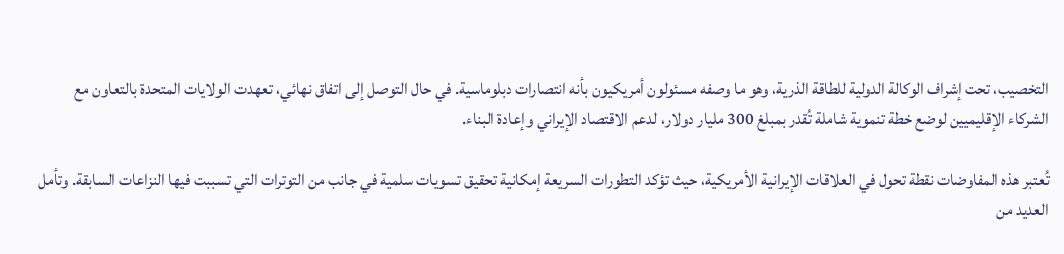التخصيب، تحت إشراف الوكالة الدولية للطاقة الذرية، وهو ما وصفه مسئولون أمريكيون بأنه انتصارات دبلوماسية. في حال التوصل إلى اتفاق نهائي، تعهدت الولايات المتحدة بالتعاون مع الشركاء الإقليميين لوضع خطة تنموية شاملة تُقدر بمبلغ 300 مليار دولار، لدعم الاقتصاد الإيراني وإعادة البناء.

تُعتبر هذه المفاوضات نقطة تحول في العلاقات الإيرانية الأمريكية، حيث تؤكد التطورات السريعة إمكانية تحقيق تسويات سلمية في جانب من التوترات التي تسببت فيها النزاعات السابقة. وتأمل العديد من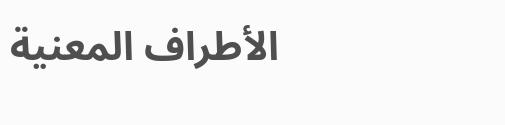الأطراف المعنية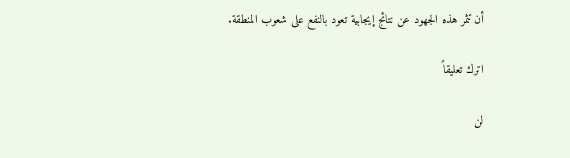أن تثمر هذه الجهود عن نتائج إيجابية تعود بالنفع على شعوب المنطقة.

اترك تعليقاً

لن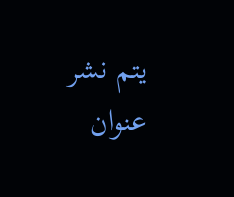يتم نشر عنوان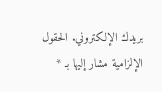بريدك الإلكتروني. الحقول الإلزامية مشار إليها بـ *